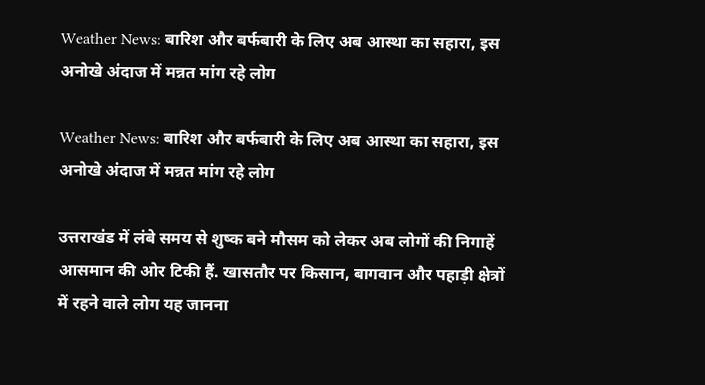Weather News: बारिश और बर्फबारी के लिए अब आस्था का सहारा, इस अनोखे अंदाज में मन्नत मांग रहे लोग

Weather News: बारिश और बर्फबारी के लिए अब आस्था का सहारा, इस अनोखे अंदाज में मन्नत मांग रहे लोग

उत्तराखंड में लंबे समय से शुष्क बने मौसम को लेकर अब लोगों की निगाहें आसमान की ओर टिकी हैं. खासतौर पर किसान, बागवान और पहाड़ी क्षेत्रों में रहने वाले लोग यह जानना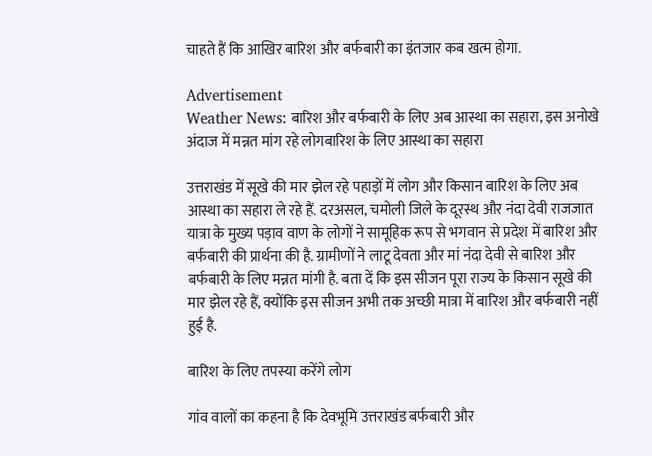चाहते हैं कि आखिर बारिश और बर्फबारी का इंतजार कब खत्म होगा.

Advertisement
Weather News: बारिश और बर्फबारी के लिए अब आस्था का सहारा, इस अनोखे अंदाज में मन्नत मांग रहे लोगबारिश के लिए आस्था का सहारा

उत्तराखंड में सूखे की मार झेल रहे पहाड़ों में लोग और किसान बारिश के लिए अब आस्था का सहारा ले रहे हैं. दरअसल, चमोली जिले के दूरस्थ और नंदा देवी राजजात यात्रा के मुख्य पड़ाव वाण के लोगों ने सामूहिक रूप से भगवान से प्रदेश में बारिश और बर्फबारी की प्रार्थना की है. ग्रामीणों ने लाटू देवता और मां नंदा देवी से बारिश और बर्फबारी के लिए मन्नत मांगी है. बता दें कि इस सीजन पूरा राज्य के किसान सूखे की मार झेल रहे हैं, क्योंकि इस सीजन अभी तक अच्छी मात्रा में बारिश और बर्फबारी नहीं हुई है.

बारिश के लिए तपस्या करेंगे लोग

गांव वालों का कहना है कि देवभूमि उत्तराखंड बर्फबारी और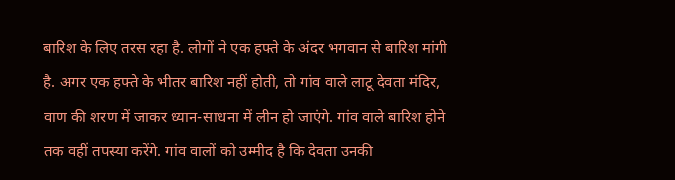बारिश के लिए तरस रहा है. लोगों ने एक हफ्ते के अंदर भगवान से बारिश मांगी है. अगर एक हफ्ते के भीतर बारिश नहीं होती, तो गांव वाले लाटू देवता मंदिर, वाण की शरण में जाकर ध्यान-साधना में लीन हो जाएंगे. गांव वाले बारिश होने तक वहीं तपस्या करेंगे. गांव वालों को उम्मीद है कि देवता उनकी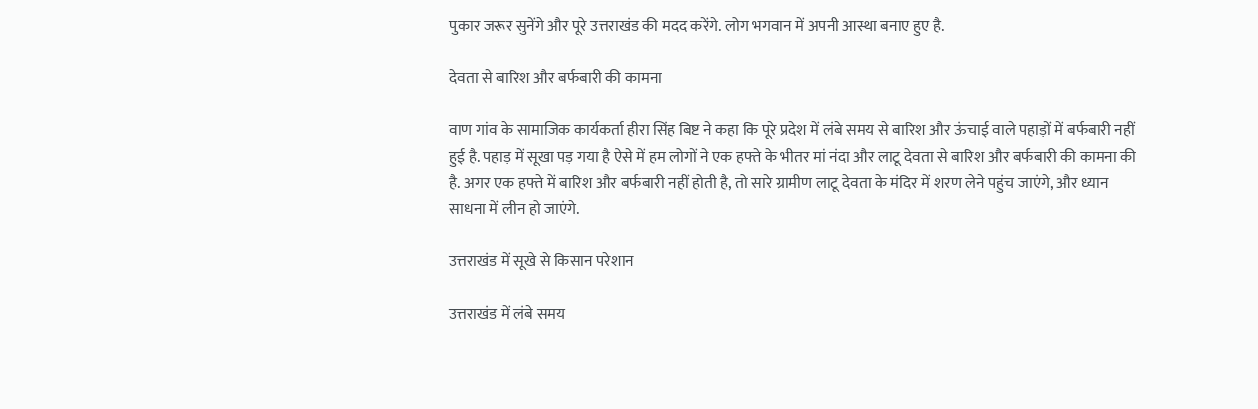पुकार जरूर सुनेंगे और पूरे उत्तराखंड की मदद करेंगे. लोग भगवान में अपनी आस्था बनाए हुए है.

देवता से बारिश और बर्फबारी की कामना

वाण गांव के सामाजिक कार्यकर्ता हीरा सिंह बिष्ट ने कहा कि पूरे प्रदेश में लंबे समय से बारिश और ऊंचाई वाले पहाड़ों में बर्फबारी नहीं हुई है. पहाड़ में सूखा पड़ गया है ऐसे में हम लोगों ने एक हफ्ते के भीतर मां नंदा और लाटू देवता से बारिश और बर्फबारी की कामना की है. अगर एक हफ्ते में बारिश और बर्फबारी नहीं होती है, तो सारे ग्रामीण लाटू देवता के मंदिर में शरण लेने पहुंच जाएंगे, और ध्यान साधना में लीन हो जाएंगे.

उत्तराखंड में सूखे से किसान परेशान

उत्तराखंड में लंबे समय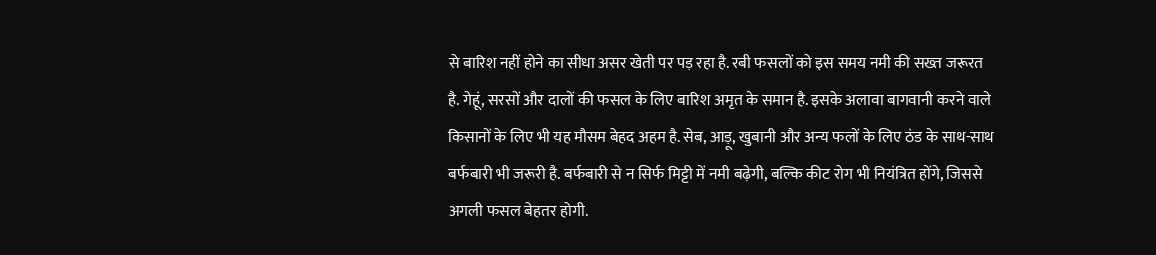से बारिश नहीं होने का सीधा असर खेती पर पड़ रहा है. रबी फसलों को इस समय नमी की सख्त जरूरत है. गेहूं, सरसों और दालों की फसल के लिए बारिश अमृत के समान है. इसके अलावा बागवानी करने वाले किसानों के लिए भी यह मौसम बेहद अहम है. सेब, आड़ू, खुबानी और अन्य फलों के लिए ठंड के साथ-साथ बर्फबारी भी जरूरी है. बर्फबारी से न सिर्फ मिट्टी में नमी बढ़ेगी, बल्कि कीट रोग भी नियंत्रित होंगे, जिससे अगली फसल बेहतर होगी.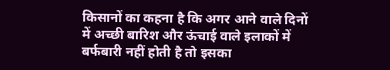किसानों का कहना है कि अगर आने वाले दिनों में अच्छी बारिश और ऊंचाई वाले इलाकों में बर्फबारी नहीं होती है तो इसका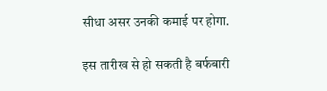सीधा असर उनकी कमाई पर होगा.

इस तारीख से हो सकती है बर्फबारी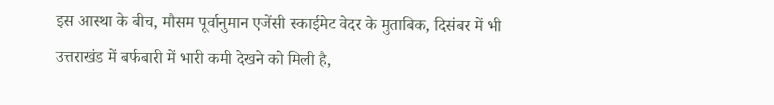इस आस्था के बीच, मौसम पूर्वानुमान एजेंसी स्काईमेट वेदर के मुताबिक, दिसंबर में भी उत्तराखंड में बर्फबारी में भारी कमी देखने को मिली है,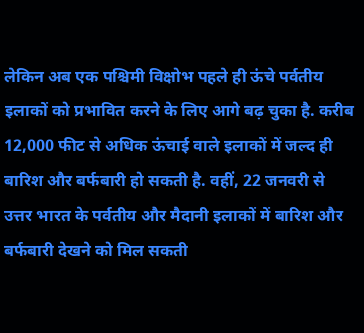लेकिन अब एक पश्चिमी विक्षोभ पहले ही ऊंचे पर्वतीय इलाकों को प्रभावित करने के लिए आगे बढ़ चुका है. करीब 12,000 फीट से अधिक ऊंचाई वाले इलाकों में जल्द ही बारिश और बर्फबारी हो सकती है. वहीं, 22 जनवरी से उत्तर भारत के पर्वतीय और मैदानी इलाकों में बारिश और बर्फबारी देखने को मिल सकती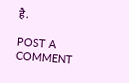है.

POST A COMMENT